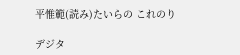平惟範(読み)たいらの これのり

デジタ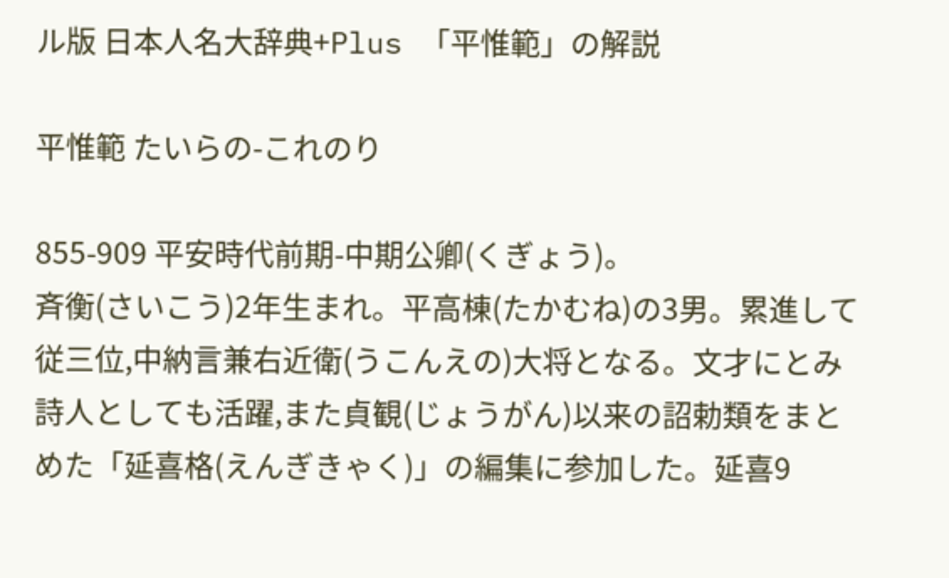ル版 日本人名大辞典+Plus 「平惟範」の解説

平惟範 たいらの-これのり

855-909 平安時代前期-中期公卿(くぎょう)。
斉衡(さいこう)2年生まれ。平高棟(たかむね)の3男。累進して従三位,中納言兼右近衛(うこんえの)大将となる。文才にとみ詩人としても活躍,また貞観(じょうがん)以来の詔勅類をまとめた「延喜格(えんぎきゃく)」の編集に参加した。延喜9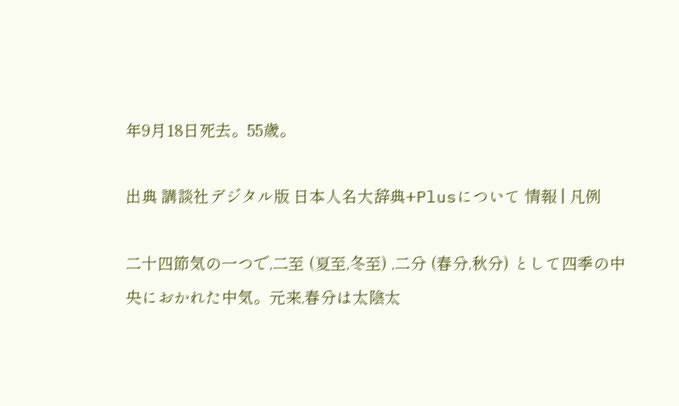年9月18日死去。55歳。

出典 講談社デジタル版 日本人名大辞典+Plusについて 情報 | 凡例

二十四節気の一つで,二至 (夏至,冬至) ,二分 (春分,秋分) として四季の中央におかれた中気。元来,春分は太陰太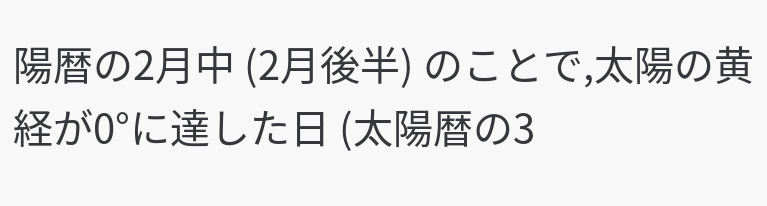陽暦の2月中 (2月後半) のことで,太陽の黄経が0°に達した日 (太陽暦の3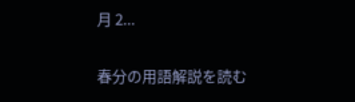月 2...

春分の用語解説を読む